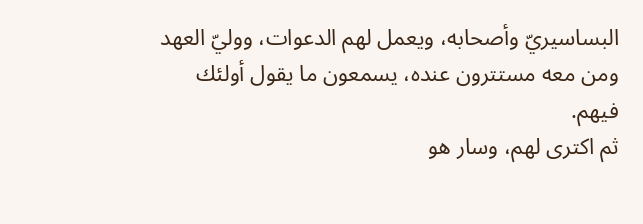البساسيريّ وأصحابه، ويعمل لهم الدعوات، ووليّ العهد ومن معه مستترون عنده، يسمعون ما يقول أولئك فيهم.
ثم اكترى لهم، وسار هو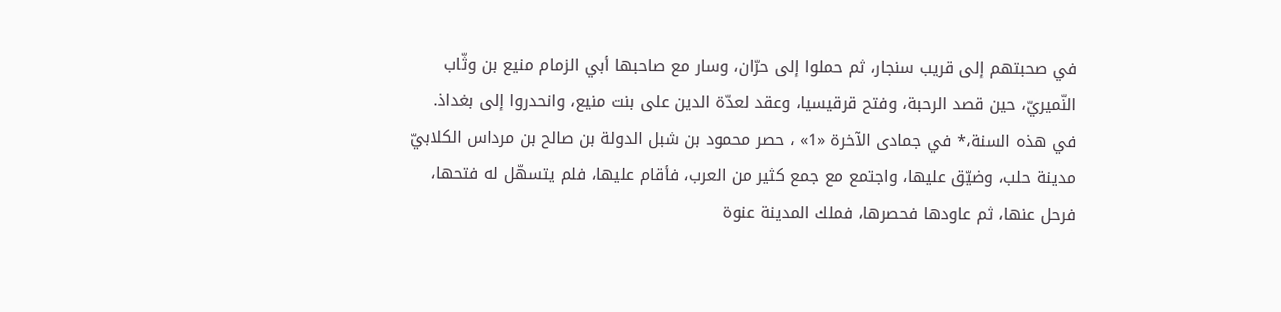في صحبتهم إلى قريب سنجار، ثم حملوا إلى حرّان، وسار مع صاحبها أبي الزمام منيع بن وثّاب النّميريّ، حين قصد الرحبة، وفتح قرقيسيا، وعقد لعدّة الدين على بنت منيع، وانحدروا إلى بغداذ.
في هذه السنة،* في جمادى الآخرة «1» ، حصر محمود بن شبل الدولة بن صالح بن مرداس الكلابيّ مدينة حلب، وضيّق عليها، واجتمع مع جمع كثير من العرب، فأقام عليها، فلم يتسهّل له فتحها، فرحل عنها، ثم عاودها فحصرها، فملك المدينة عنوة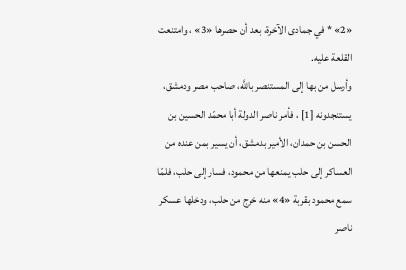«2» * في جمادى الآخرة، بعد أن حصرها «3» ، وامتنعت القلعة عليه.
وأرسل من بها إلى المستنصر باللَّه، صاحب مصر ودمشق، يستنجدونه [1] ، فأمر ناصر الدولة أبا محمّد الحسين بن الحسن بن حمدان، الأمير بدمشق، أن يسير بمن عنده من العساكر إلى حلب يمنعها من محمود، فسار إلى حلب، فلمّا سمع محمود بقربة «4» منه خرج من حلب، ودخلها عسكر ناصر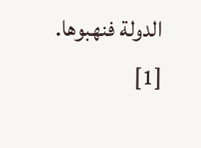الدولة فنهبوها.
[1]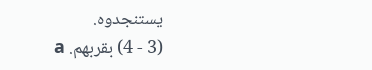يستنجدوه.
(3 - 4) بقربهم. a